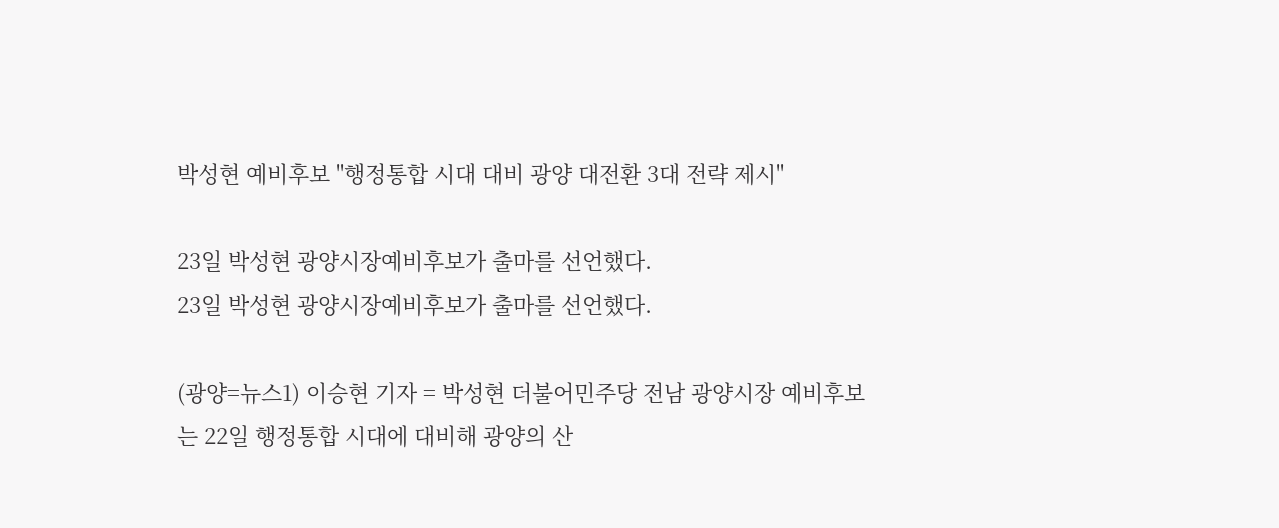박성현 예비후보 "행정통합 시대 대비 광양 대전환 3대 전략 제시"

23일 박성현 광양시장예비후보가 출마를 선언했다.
23일 박성현 광양시장예비후보가 출마를 선언했다.

(광양=뉴스1) 이승현 기자 = 박성현 더불어민주당 전남 광양시장 예비후보는 22일 행정통합 시대에 대비해 광양의 산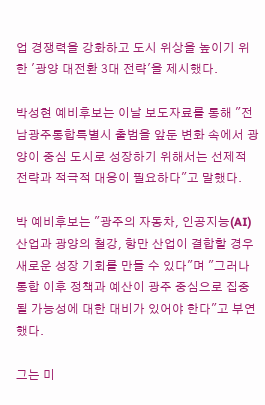업 경쟁력을 강화하고 도시 위상을 높이기 위한 '광양 대전환 3대 전략'을 제시했다.

박성현 예비후보는 이날 보도자료를 통해 "전남광주통합특별시 출범을 앞둔 변화 속에서 광양이 중심 도시로 성장하기 위해서는 선제적 전략과 적극적 대응이 필요하다"고 말했다.

박 예비후보는 "광주의 자동차, 인공지능(AI) 산업과 광양의 철강, 항만 산업이 결합할 경우 새로운 성장 기회를 만들 수 있다"며 "그러나 통합 이후 정책과 예산이 광주 중심으로 집중될 가능성에 대한 대비가 있어야 한다"고 부연했다.

그는 미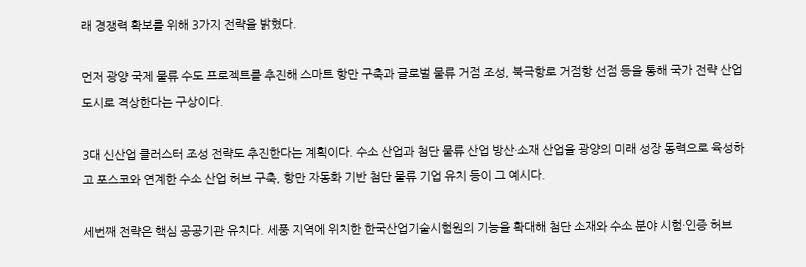래 경쟁력 확보를 위해 3가지 전략을 밝혔다.

먼저 광양 국제 물류 수도 프로젝트를 추진해 스마트 항만 구축과 글로벌 물류 거점 조성, 북극항로 거점항 선점 등을 통해 국가 전략 산업 도시로 격상한다는 구상이다.

3대 신산업 클러스터 조성 전략도 추진한다는 계획이다. 수소 산업과 첨단 물류 산업 방산·소재 산업을 광양의 미래 성장 동력으로 육성하고 포스코와 연계한 수소 산업 허브 구축, 항만 자동화 기반 첨단 물류 기업 유치 등이 그 예시다.

세번째 전략은 핵심 공공기관 유치다. 세풍 지역에 위치한 한국산업기술시험원의 기능을 확대해 첨단 소재와 수소 분야 시험·인증 허브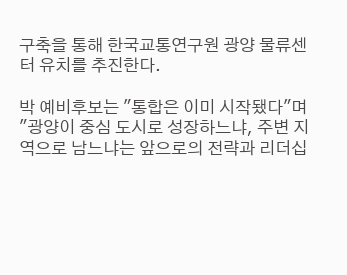구축을 통해 한국교통연구원 광양 물류센터 유치를 추진한다.

박 예비후보는 "통합은 이미 시작됐다"며 "광양이 중심 도시로 성장하느냐, 주변 지역으로 남느냐는 앞으로의 전략과 리더십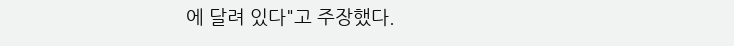에 달려 있다"고 주장했다.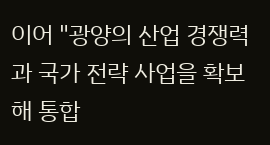이어 "광양의 산업 경쟁력과 국가 전략 사업을 확보해 통합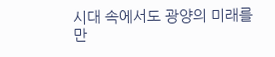시대 속에서도 광양의 미래를 만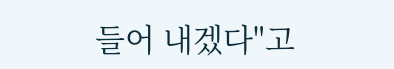들어 내겠다"고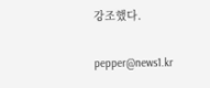강조했다.

pepper@news1.kr